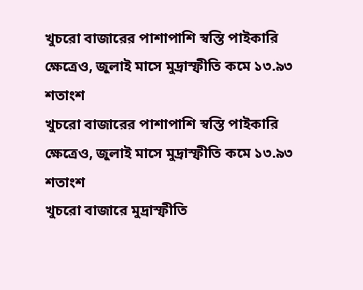খুচরো বাজারের পাশাপাশি স্বস্তি পাইকারি ক্ষেত্রেও, জুলাই মাসে মুদ্রাস্ফীতি কমে ১৩.৯৩ শতাংশ
খুচরো বাজারের পাশাপাশি স্বস্তি পাইকারি ক্ষেত্রেও, জুলাই মাসে মুদ্রাস্ফীতি কমে ১৩.৯৩ শতাংশ
খুচরো বাজারে মুদ্রাস্ফীতি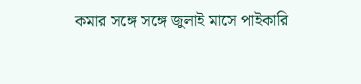কমার সঙ্গে সঙ্গে জুলাই মাসে পাইকারি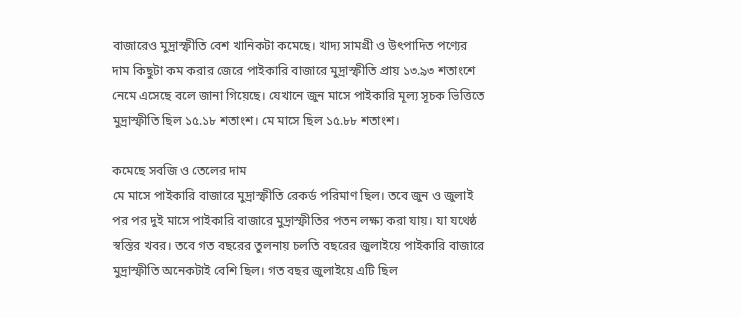বাজারেও মুদ্রাস্ফীতি বেশ খানিকটা কমেছে। খাদ্য সামগ্রী ও উৎপাদিত পণ্যের দাম কিছুটা কম করার জেরে পাইকারি বাজারে মুদ্রাস্ফীতি প্রায় ১৩.৯৩ শতাংশে নেমে এসেছে বলে জানা গিয়েছে। যেখানে জুন মাসে পাইকারি মূল্য সূচক ভিত্তিতে মুদ্রাস্ফীতি ছিল ১৫.১৮ শতাংশ। মে মাসে ছিল ১৫.৮৮ শতাংশ।

কমেছে সবজি ও তেলের দাম
মে মাসে পাইকারি বাজারে মুদ্রাস্ফীতি রেকর্ড পরিমাণ ছিল। তবে জুন ও জুলাই পর পর দুই মাসে পাইকারি বাজারে মুদ্রাস্ফীতির পতন লক্ষ্য করা যায়। যা যথেষ্ঠ স্বস্তির খবর। তবে গত বছরের তুলনায় চলতি বছরের জুলাইয়ে পাইকারি বাজারে মুদ্রাস্ফীতি অনেকটাই বেশি ছিল। গত বছর জুলাইয়ে এটি ছিল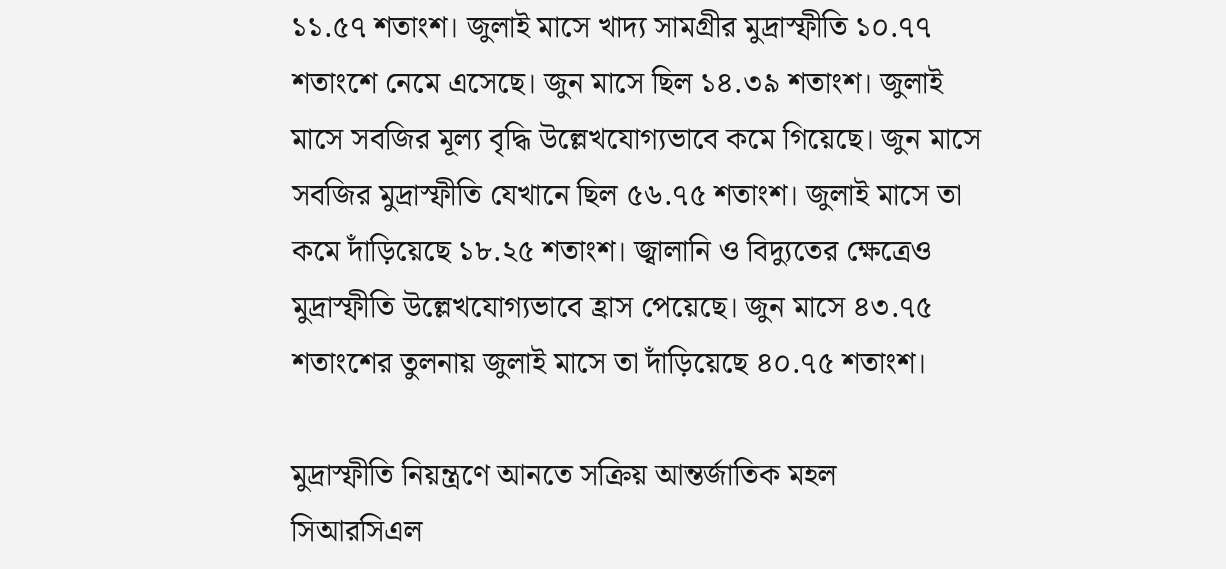১১.৫৭ শতাংশ। জুলাই মাসে খাদ্য সামগ্রীর মুদ্রাস্ফীতি ১০.৭৭ শতাংশে নেমে এসেছে। জুন মাসে ছিল ১৪.৩৯ শতাংশ। জুলাই মাসে সবজির মূল্য বৃদ্ধি উল্লেখযোগ্যভাবে কমে গিয়েছে। জুন মাসে সবজির মুদ্রাস্ফীতি যেখানে ছিল ৫৬.৭৫ শতাংশ। জুলাই মাসে তা কমে দাঁড়িয়েছে ১৮.২৫ শতাংশ। জ্বালানি ও বিদ্যুতের ক্ষেত্রেও মুদ্রাস্ফীতি উল্লেখযোগ্যভাবে হ্রাস পেয়েছে। জুন মাসে ৪৩.৭৫ শতাংশের তুলনায় জুলাই মাসে তা দাঁড়িয়েছে ৪০.৭৫ শতাংশ।

মুদ্রাস্ফীতি নিয়ন্ত্রণে আনতে সক্রিয় আন্তর্জাতিক মহল
সিআরসিএল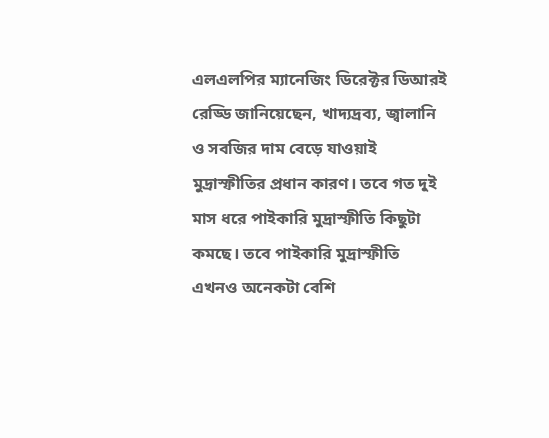এলএলপির ম্যানেজিং ডিরেক্টর ডিআরই রেড্ডি জানিয়েছেন, খাদ্যদ্রব্য, জ্বালানি ও সবজির দাম বেড়ে যাওয়াই মুদ্রাস্ফীতির প্রধান কারণ। তবে গত দুই মাস ধরে পাইকারি মুদ্রাস্ফীতি কিছুটা কমছে। তবে পাইকারি মুদ্রাস্ফীতি এখনও অনেকটা বেশি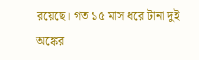রয়েছে। গত ১৫ মাস ধরে টানা দুই অঙ্কের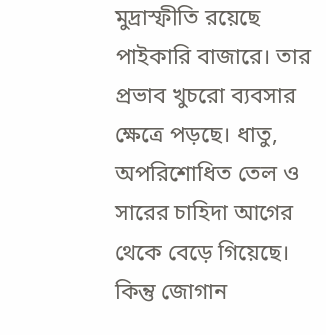মুদ্রাস্ফীতি রয়েছে পাইকারি বাজারে। তার প্রভাব খুচরো ব্যবসার ক্ষেত্রে পড়ছে। ধাতু, অপরিশোধিত তেল ও সারের চাহিদা আগের থেকে বেড়ে গিয়েছে। কিন্তু জোগান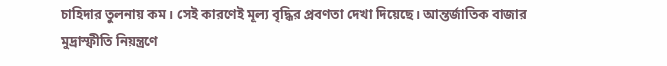চাহিদার তুলনায় কম। সেই কারণেই মূল্য বৃদ্ধির প্রবণতা দেখা দিয়েছে। আন্তর্জাতিক বাজার মুদ্রাস্ফীতি নিয়ন্ত্রণে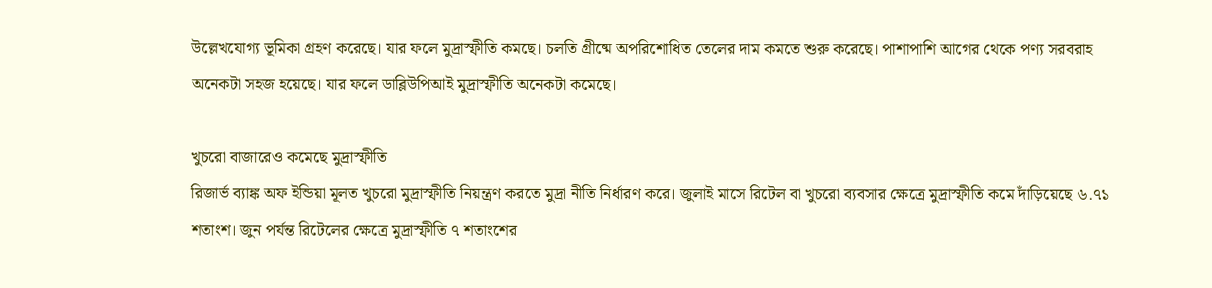উল্লেখযোগ্য ভূমিকা গ্রহণ করেছে। যার ফলে মুদ্রাস্ফীতি কমছে। চলতি গ্রীষ্মে অপরিশোধিত তেলের দাম কমতে শুরু করেছে। পাশাপাশি আগের থেকে পণ্য সরবরাহ অনেকটা সহজ হয়েছে। যার ফলে ডাব্লিউপিআই মুদ্রাস্ফীতি অনেকটা কমেছে।

খুচরো বাজারেও কমেছে মুদ্রাস্ফীতি
রিজার্ভ ব্যাঙ্ক অফ ইন্ডিয়া মূলত খুচরো মুদ্রাস্ফীতি নিয়ন্ত্রণ করতে মুদ্রা নীতি নির্ধারণ করে। জুলাই মাসে রিটেল বা খুচরো ব্যবসার ক্ষেত্রে মুদ্রাস্ফীতি কমে দাঁড়িয়েছে ৬.৭১ শতাংশ। জুন পর্যন্ত রিটেলের ক্ষেত্রে মুদ্রাস্ফীতি ৭ শতাংশের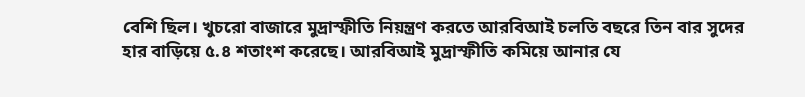বেশি ছিল। খুচরো বাজারে মুদ্রাস্ফীতি নিয়ন্ত্রণ করতে আরবিআই চলতি বছরে তিন বার সুদের হার বাড়িয়ে ৫.৪ শতাংশ করেছে। আরবিআই মুদ্রাস্ফীতি কমিয়ে আনার যে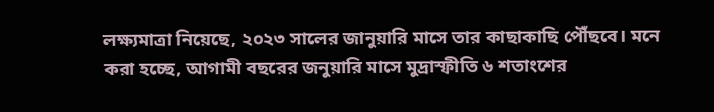লক্ষ্যমাত্রা নিয়েছে, ২০২৩ সালের জানুয়ারি মাসে তার কাছাকাছি পৌঁছবে। মনে করা হচ্ছে, আগামী বছরের জনুয়ারি মাসে মুদ্রাস্ফীতি ৬ শতাংশের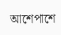আশেপাশে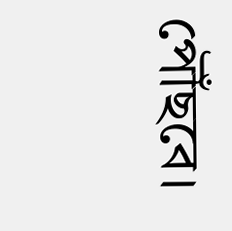পৌঁছবে।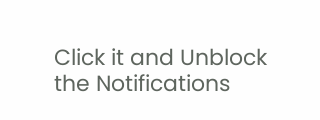Click it and Unblock the Notifications